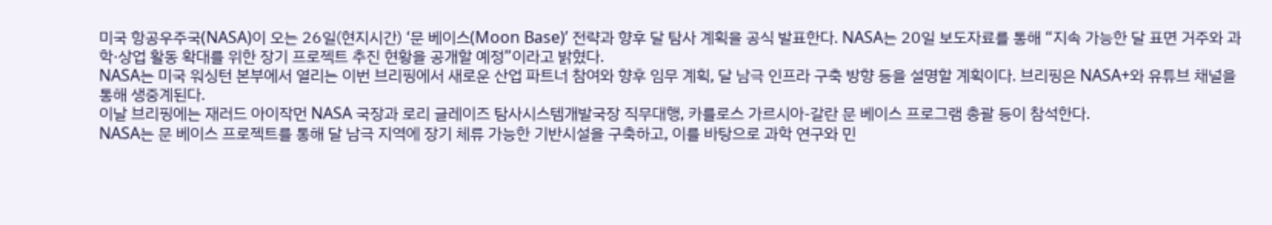미국 항공우주국(NASA)이 오는 26일(현지시간) ‘문 베이스(Moon Base)’ 전략과 향후 달 탐사 계획을 공식 발표한다. NASA는 20일 보도자료를 통해 “지속 가능한 달 표면 거주와 과학·상업 활동 확대를 위한 장기 프로젝트 추진 현황을 공개할 예정”이라고 밝혔다.
NASA는 미국 워싱턴 본부에서 열리는 이번 브리핑에서 새로운 산업 파트너 참여와 향후 임무 계획, 달 남극 인프라 구축 방향 등을 설명할 계획이다. 브리핑은 NASA+와 유튜브 채널을 통해 생중계된다.
이날 브리핑에는 재러드 아이작먼 NASA 국장과 로리 글레이즈 탐사시스템개발국장 직무대행, 카를로스 가르시아-갈란 문 베이스 프로그램 총괄 등이 참석한다.
NASA는 문 베이스 프로젝트를 통해 달 남극 지역에 장기 체류 가능한 기반시설을 구축하고, 이를 바탕으로 과학 연구와 민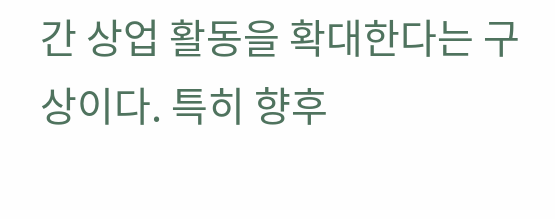간 상업 활동을 확대한다는 구상이다. 특히 향후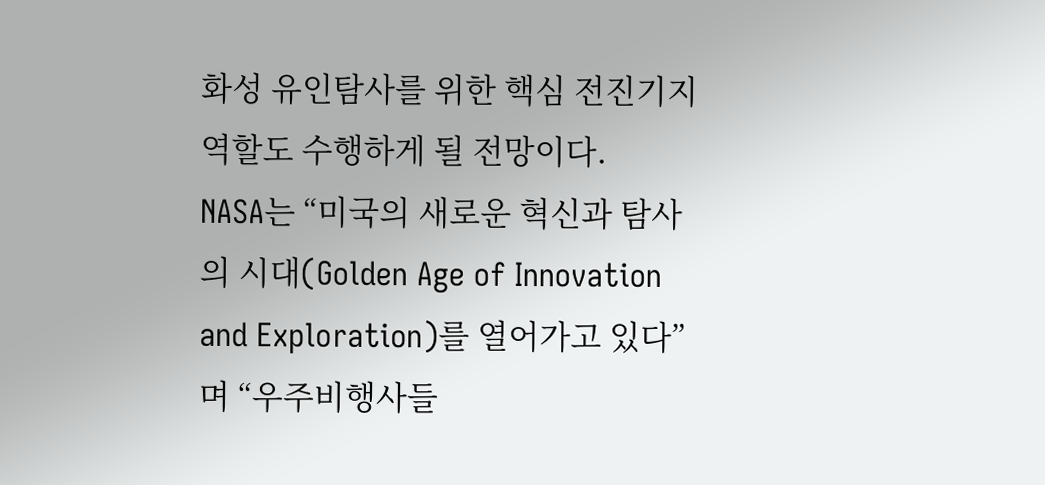화성 유인탐사를 위한 핵심 전진기지 역할도 수행하게 될 전망이다.
NASA는 “미국의 새로운 혁신과 탐사의 시대(Golden Age of Innovation and Exploration)를 열어가고 있다”며 “우주비행사들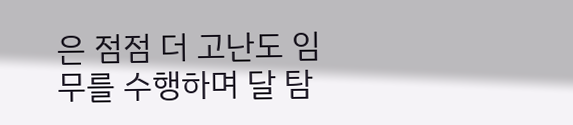은 점점 더 고난도 임무를 수행하며 달 탐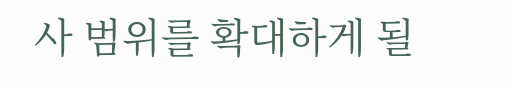사 범위를 확대하게 될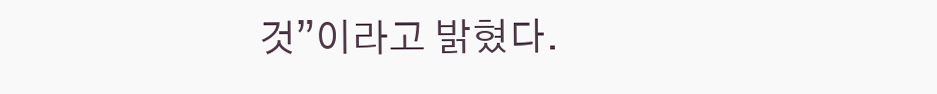것”이라고 밝혔다.